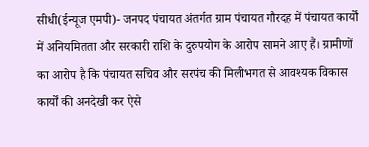सीधी(ईन्यूज एमपी)- जनपद पंचायत अंतर्गत ग्राम पंचायत गौरदह में पंचायत कार्यों में अनियमितता और सरकारी राशि के दुरुपयोग के आरोप सामने आए हैं। ग्रामीणों का आरोप है कि पंचायत सचिव और सरपंच की मिलीभगत से आवश्यक विकास कार्यों की अनदेखी कर ऐसे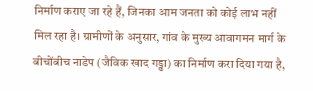निर्माण कराए जा रहे हैं, जिनका आम जनता को कोई लाभ नहीं मिल रहा है। ग्रामीणों के अनुसार, गांव के मुख्य आवागमन मार्ग के बीचोंबीच नाडेप (जैविक खाद गड्ढा) का निर्माण करा दिया गया है,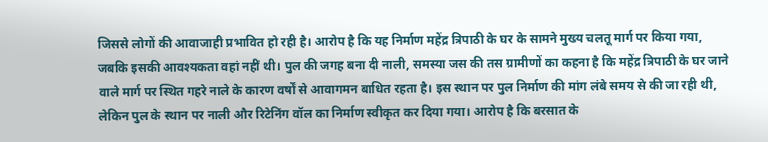जिससे लोगों की आवाजाही प्रभावित हो रही है। आरोप है कि यह निर्माण महेंद्र त्रिपाठी के घर के सामने मुख्य चलतू मार्ग पर किया गया, जबकि इसकी आवश्यकता वहां नहीं थी। पुल की जगह बना दी नाली, समस्या जस की तस ग्रामीणों का कहना है कि महेंद्र त्रिपाठी के घर जाने वाले मार्ग पर स्थित गहरे नाले के कारण वर्षों से आवागमन बाधित रहता है। इस स्थान पर पुल निर्माण की मांग लंबे समय से की जा रही थी, लेकिन पुल के स्थान पर नाली और रिटेनिंग वॉल का निर्माण स्वीकृत कर दिया गया। आरोप है कि बरसात के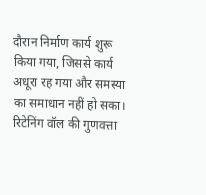दौरान निर्माण कार्य शुरू किया गया, जिससे कार्य अधूरा रह गया और समस्या का समाधान नहीं हो सका। रिटेनिंग वॉल की गुणवत्ता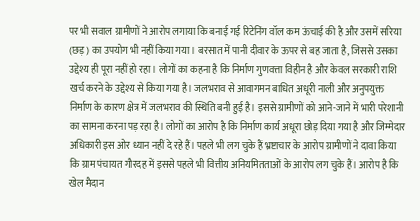पर भी सवाल ग्रामीणों ने आरोप लगाया कि बनाई गई रिटेनिंग वॉल कम ऊंचाई की है और उसमें सरिया (छड़) का उपयोग भी नहीं किया गया। बरसात में पानी दीवार के ऊपर से बह जाता है, जिससे उसका उद्देश्य ही पूरा नहीं हो रहा। लोगों का कहना है कि निर्माण गुणवत्ता विहीन है और केवल सरकारी राशि खर्च करने के उद्देश्य से किया गया है। जलभराव से आवागमन बाधित अधूरी नाली और अनुपयुक्त निर्माण के कारण क्षेत्र में जलभराव की स्थिति बनी हुई है। इससे ग्रामीणों को आने-जाने में भारी परेशानी का सामना करना पड़ रहा है। लोगों का आरोप है कि निर्माण कार्य अधूरा छोड़ दिया गया है और जिम्मेदार अधिकारी इस ओर ध्यान नहीं दे रहे हैं। पहले भी लग चुके हैं भ्रष्टाचार के आरोप ग्रामीणों ने दावा किया कि ग्राम पंचायत गौरदह में इससे पहले भी वित्तीय अनियमितताओं के आरोप लग चुके हैं। आरोप है कि खेल मैदान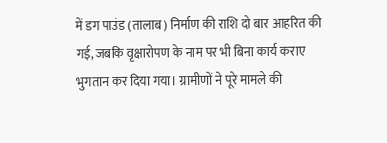में डग पाउंड (तालाब) निर्माण की राशि दो बार आहरित की गई, जबकि वृक्षारोपण के नाम पर भी बिना कार्य कराए भुगतान कर दिया गया। ग्रामीणों ने पूरे मामले की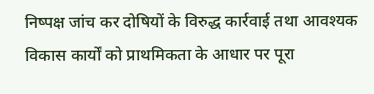निष्पक्ष जांच कर दोषियों के विरुद्ध कार्रवाई तथा आवश्यक विकास कार्यों को प्राथमिकता के आधार पर पूरा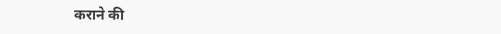कराने की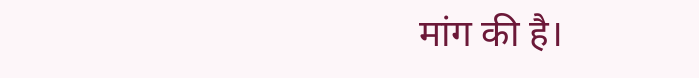मांग की है।